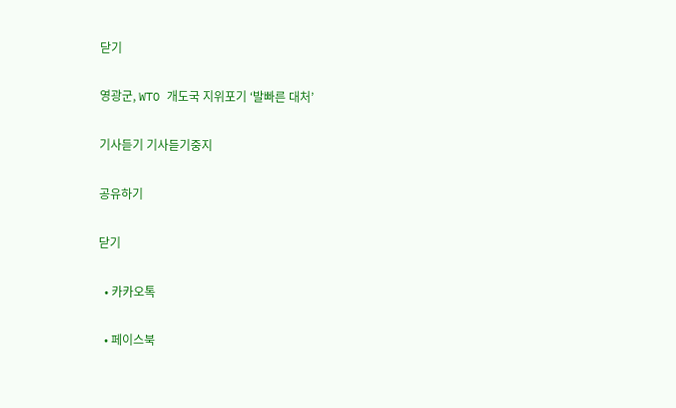닫기

영광군, WTO 개도국 지위포기 ‘발빠른 대처’

기사듣기 기사듣기중지

공유하기

닫기

  • 카카오톡

  • 페이스북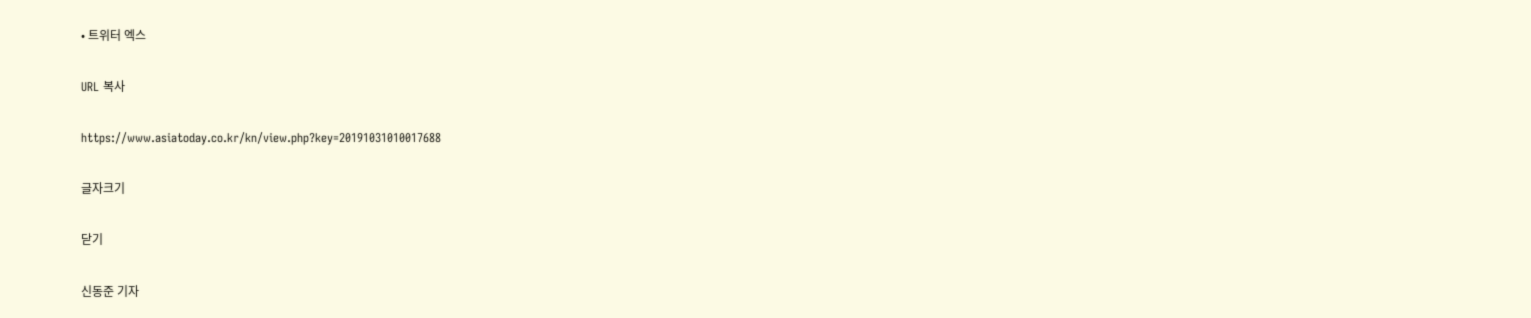• 트위터 엑스

URL 복사

https://www.asiatoday.co.kr/kn/view.php?key=20191031010017688

글자크기

닫기

신동준 기자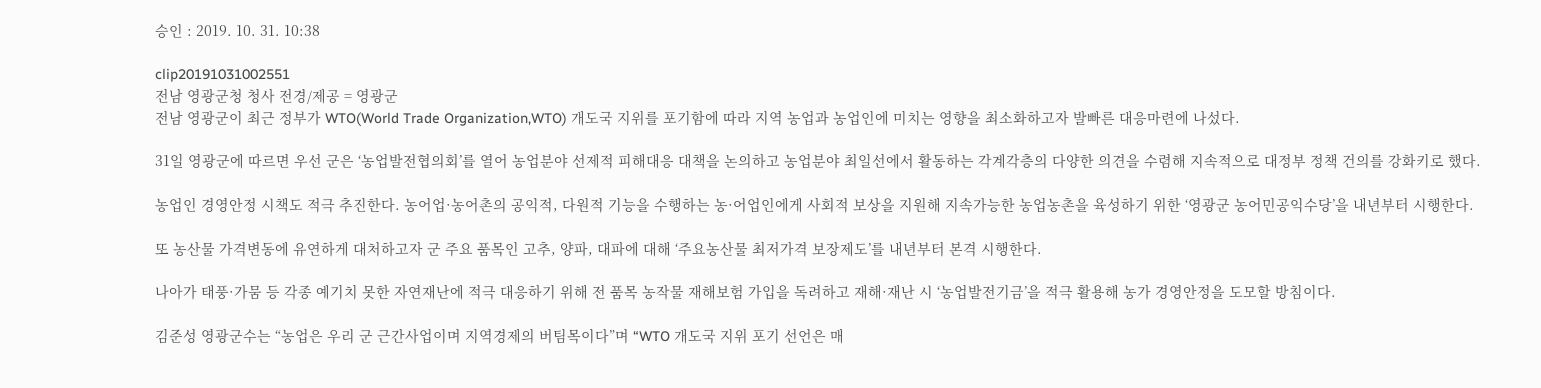승인 : 2019. 10. 31. 10:38

clip20191031002551
전남 영광군청 청사 전경/제공 = 영광군
전남 영광군이 최근 정부가 WTO(World Trade Organization,WTO) 개도국 지위를 포기함에 따라 지역 농업과 농업인에 미치는 영향을 최소화하고자 발빠른 대응마련에 나섰다.

31일 영광군에 따르면 우선 군은 ‘농업발전협의회’를 열어 농업분야 선제적 피해대응 대책을 논의하고 농업분야 최일선에서 활동하는 각계각층의 다양한 의견을 수렴해 지속적으로 대정부 정책 건의를 강화키로 했다.

농업인 경영안정 시책도 적극 추진한다. 농어업·농어촌의 공익적, 다원적 기능을 수행하는 농·어업인에게 사회적 보상을 지원해 지속가능한 농업농촌을 육성하기 위한 ‘영광군 농어민공익수당’을 내년부터 시행한다.

또 농산물 가격변동에 유연하게 대처하고자 군 주요 품목인 고추, 양파, 대파에 대해 ‘주요농산물 최저가격 보장제도’를 내년부터 본격 시행한다.

나아가 태풍·가뭄 등 각종 예기치 못한 자연재난에 적극 대응하기 위해 전 품목 농작물 재해보험 가입을 독려하고 재해·재난 시 ‘농업발전기금’을 적극 활용해 농가 경영안정을 도모할 방침이다.

김준성 영광군수는 “농업은 우리 군 근간사업이며 지역경제의 버팀목이다”며 “WTO 개도국 지위 포기 선언은 매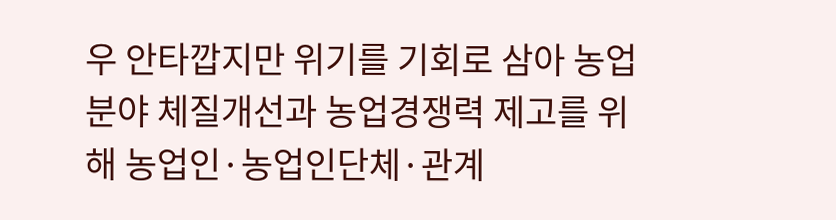우 안타깝지만 위기를 기회로 삼아 농업분야 체질개선과 농업경쟁력 제고를 위해 농업인·농업인단체·관계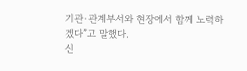기관·관계부서와 현장에서 함께 노력하겠다”고 말했다.
신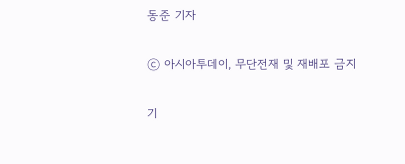동준 기자

ⓒ 아시아투데이, 무단전재 및 재배포 금지

기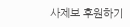사제보 후원하기